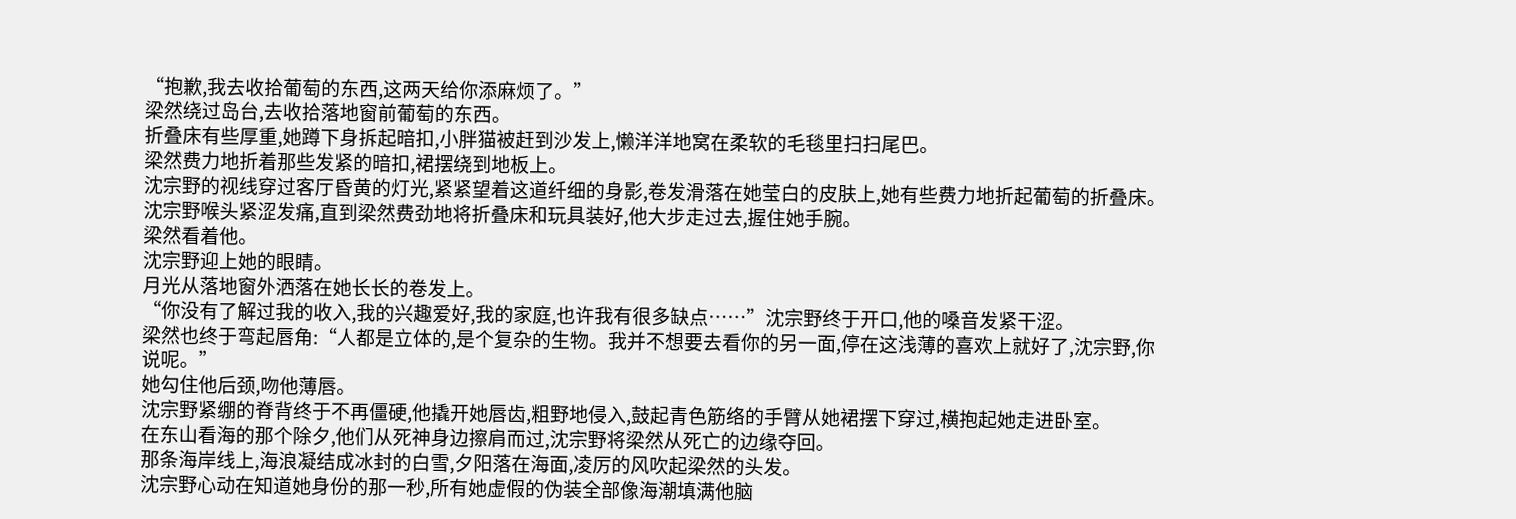“抱歉,我去收拾葡萄的东西,这两天给你添麻烦了。”
梁然绕过岛台,去收拾落地窗前葡萄的东西。
折叠床有些厚重,她蹲下身拆起暗扣,小胖猫被赶到沙发上,懒洋洋地窝在柔软的毛毯里扫扫尾巴。
梁然费力地折着那些发紧的暗扣,裙摆绕到地板上。
沈宗野的视线穿过客厅昏黄的灯光,紧紧望着这道纤细的身影,卷发滑落在她莹白的皮肤上,她有些费力地折起葡萄的折叠床。
沈宗野喉头紧涩发痛,直到梁然费劲地将折叠床和玩具装好,他大步走过去,握住她手腕。
梁然看着他。
沈宗野迎上她的眼睛。
月光从落地窗外洒落在她长长的卷发上。
“你没有了解过我的收入,我的兴趣爱好,我的家庭,也许我有很多缺点……”沈宗野终于开口,他的嗓音发紧干涩。
梁然也终于弯起唇角:“人都是立体的,是个复杂的生物。我并不想要去看你的另一面,停在这浅薄的喜欢上就好了,沈宗野,你说呢。”
她勾住他后颈,吻他薄唇。
沈宗野紧绷的脊背终于不再僵硬,他撬开她唇齿,粗野地侵入,鼓起青色筋络的手臂从她裙摆下穿过,横抱起她走进卧室。
在东山看海的那个除夕,他们从死神身边擦肩而过,沈宗野将梁然从死亡的边缘夺回。
那条海岸线上,海浪凝结成冰封的白雪,夕阳落在海面,凌厉的风吹起梁然的头发。
沈宗野心动在知道她身份的那一秒,所有她虚假的伪装全部像海潮填满他脑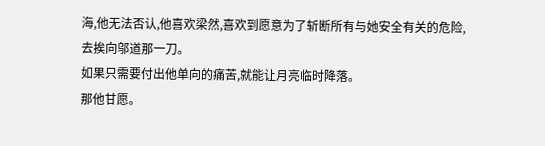海,他无法否认,他喜欢梁然,喜欢到愿意为了斩断所有与她安全有关的危险,去挨向邬道那一刀。
如果只需要付出他单向的痛苦,就能让月亮临时降落。
那他甘愿。